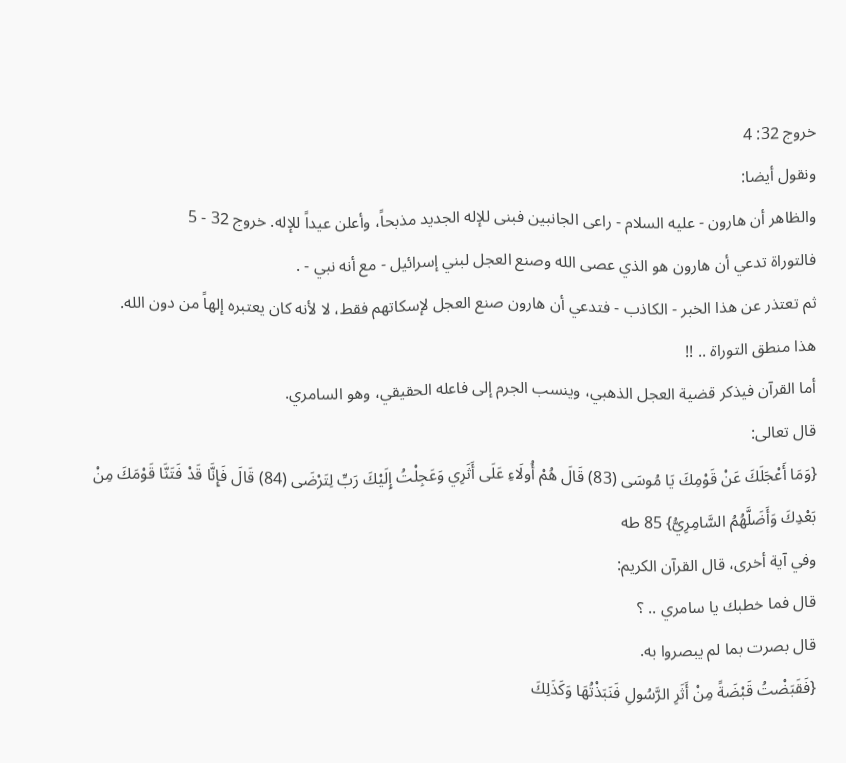خروج 32: 4
ونقول أيضا:
والظاهر أن هارون - عليه السلام - راعى الجانبين فبنى للإله الجديد مذبحاً، وأعلن عيداً للإله. خروج 32 - 5
فالتوراة تدعي أن هارون هو الذي عصى الله وصنع العجل لبني إسرائيل - مع أنه نبي - .
ثم تعتذر عن هذا الخبر - الكاذب - فتدعي أن هارون صنع العجل لإسكاتهم فقط، لا لأنه كان يعتبره إلهاً من دون الله.
هذا منطق التوراة .. !!
أما القرآن فيذكر قضية العجل الذهبي، وينسب الجرم إلى فاعله الحقيقي، وهو السامري.
قال تعالى:
{وَمَا أَعْجَلَكَ عَنْ قَوْمِكَ يَا مُوسَى (83) قَالَ هُمْ أُولَاءِ عَلَى أَثَرِي وَعَجِلْتُ إِلَيْكَ رَبِّ لِتَرْضَى (84) قَالَ فَإِنَّا قَدْ فَتَنَّا قَوْمَكَ مِنْ بَعْدِكَ وَأَضَلَّهُمُ السَّامِرِيُّ} 85 طه
وفي آية أخرى، قال القرآن الكريم:
قال فما خطبك يا سامري .. ؟
قال بصرت بما لم يبصروا به.
{فَقَبَضْتُ قَبْضَةً مِنْ أَثَرِ الرَّسُولِ فَنَبَذْتُهَا وَكَذَلِكَ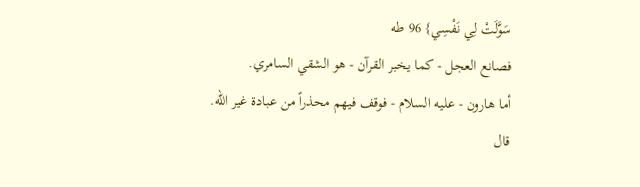سَوَّلَتْ لِي نَفْسِي} 96 طه
فصانع العجل - كما يخبر القرآن - هو الشقي السامري.
أما هارون - عليه السلام - فوقف فيهم محذراً من عبادة غير الله.
قال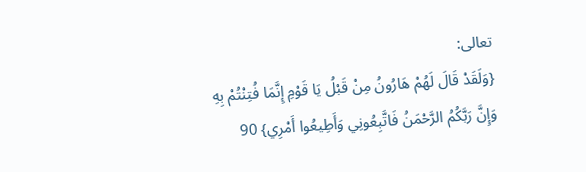تعالى:
{وَلَقَدْ قَالَ لَهُمْ هَارُونُ مِنْ قَبْلُ يَا قَوْمِ إِنَّمَا فُتِنْتُمْ بِهِ وَإِنَّ رَبَّكُمُ الرَّحْمَنُ فَاتَّبِعُونِي وَأَطِيعُوا أَمْرِي} 90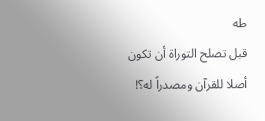طه
قبل تصلح التوراة أن تكون أصلا للقرآن ومصدراً له؟!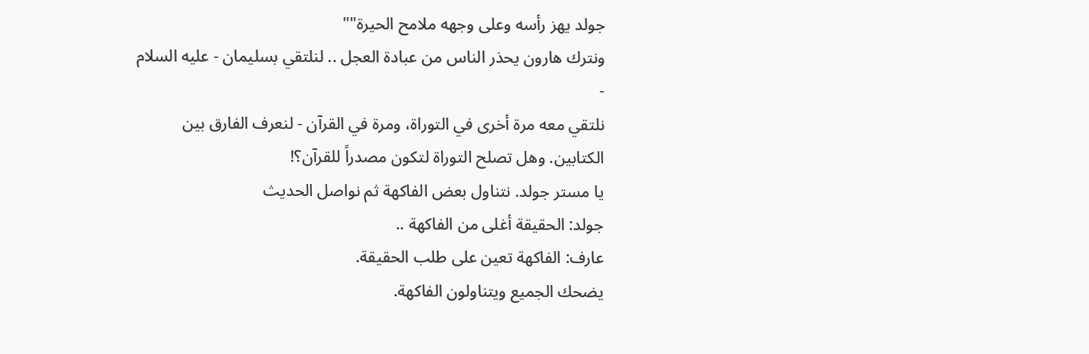جولد يهز رأسه وعلى وجهه ملامح الحيرة""
ونترك هارون يحذر الناس من عبادة العجل .. لنلتقي بسليمان - عليه السلام -
نلتقي معه مرة أخرى في التوراة، ومرة في القرآن - لنعرف الفارق بين الكتابين. وهل تصلح التوراة لتكون مصدراً للقرآن؟!
يا مستر جولد. نتناول بعض الفاكهة ثم نواصل الحديث
جولد: الحقيقة أغلى من الفاكهة ..
عارف: الفاكهة تعين على طلب الحقيقة.
يضحك الجميع ويتناولون الفاكهة.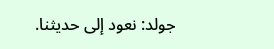جولد: نعود إلى حديثنا.